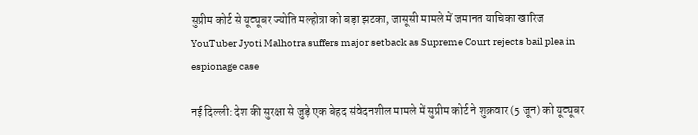सुप्रीम कोर्ट से यूट्यूबर ज्योति मल्होत्रा को बड़ा झटका, जासूसी मामले में जमानत याचिका खारिज
YouTuber Jyoti Malhotra suffers major setback as Supreme Court rejects bail plea in espionage case

नई दिल्ली: देश की सुरक्षा से जुड़े एक बेहद संवेदनशील मामले में सुप्रीम कोर्ट ने शुक्रवार (5 जून) को यूट्यूबर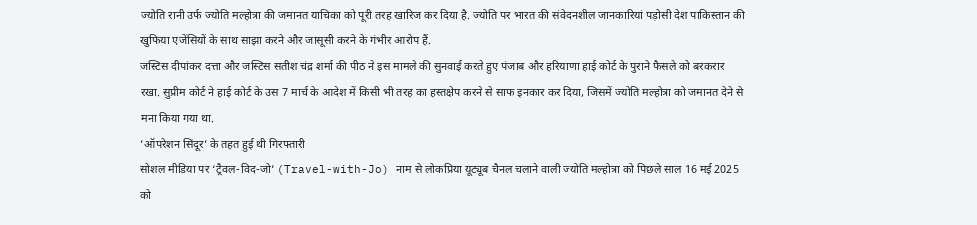ज्योति रानी उर्फ ज्योति मल्होत्रा की जमानत याचिका को पूरी तरह खारिज कर दिया है. ज्योति पर भारत की संवेदनशील जानकारियां पड़ोसी देश पाकिस्तान की खुफिया एजेंसियों के साथ साझा करने और जासूसी करने के गंभीर आरोप हैं.
जस्टिस दीपांकर दत्ता और जस्टिस सतीश चंद्र शर्मा की पीठ ने इस मामले की सुनवाई करते हुए पंजाब और हरियाणा हाई कोर्ट के पुराने फैसले को बरकरार रखा. सुप्रीम कोर्ट ने हाई कोर्ट के उस 7 मार्च के आदेश में किसी भी तरह का हस्तक्षेप करने से साफ इनकार कर दिया, जिसमें ज्योति मल्होत्रा को जमानत देने से मना किया गया था.
’ऑपरेशन सिंदूर’ के तहत हुई थी गिरफ्तारी
सोशल मीडिया पर ‘ट्रैवल-विद-जो’ (Travel-with-Jo) नाम से लोकप्रिया यूट्यूब चैनल चलाने वाली ज्योति मल्होत्रा को पिछले साल 16 मई 2025 को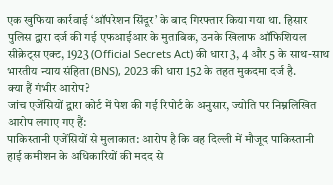एक खुफिया कार्रवाई ‘ऑपरेशन सिंदूर’ के बाद गिरफ्तार किया गया था. हिसार पुलिस द्वारा दर्ज की गई एफआईआर के मुताबिक, उनके खिलाफ ऑफिशियल सीक्रेट्स एक्ट, 1923 (Official Secrets Act) की धारा 3, 4 और 5 के साथ-साथ भारतीय न्याय संहिता (BNS), 2023 की धारा 152 के तहत मुकदमा दर्ज है.
क्या हैं गंभीर आरोप?
जांच एजेंसियों द्वारा कोर्ट में पेश की गई रिपोर्ट के अनुसार, ज्योति पर निम्नलिखित आरोप लगाए गए हैं:
पाकिस्तानी एजेंसियों से मुलाकात: आरोप है कि वह दिल्ली में मौजूद पाकिस्तानी हाई कमीशन के अधिकारियों की मदद से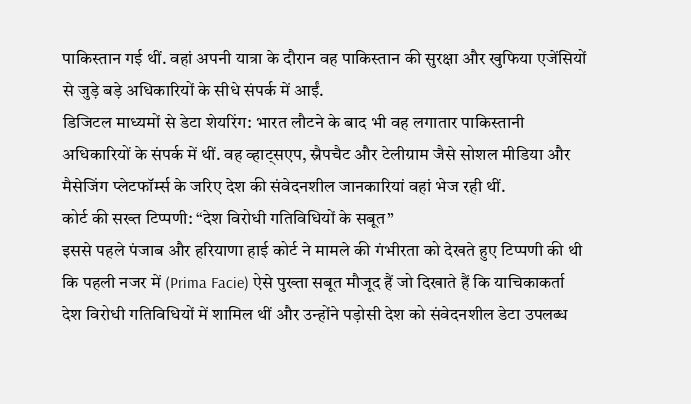पाकिस्तान गई थीं. वहां अपनी यात्रा के दौरान वह पाकिस्तान की सुरक्षा और खुफिया एजेंसियों से जुड़े बड़े अधिकारियों के सीधे संपर्क में आईं.
डिजिटल माध्यमों से डेटा शेयरिंग: भारत लौटने के बाद भी वह लगातार पाकिस्तानी अधिकारियों के संपर्क में थीं. वह व्हाट्सएप, स्नैपचैट और टेलीग्राम जैसे सोशल मीडिया और मैसेजिंग प्लेटफॉर्म्स के जरिए देश की संवेदनशील जानकारियां वहां भेज रही थीं.
कोर्ट की सख्त टिप्पणी: “देश विरोधी गतिविधियों के सबूत”
इससे पहले पंजाब और हरियाणा हाई कोर्ट ने मामले की गंभीरता को देखते हुए टिप्पणी की थी कि पहली नजर में (Prima Facie) ऐसे पुख्ता सबूत मौजूद हैं जो दिखाते हैं कि याचिकाकर्ता देश विरोधी गतिविधियों में शामिल थीं और उन्होंने पड़ोसी देश को संवेदनशील डेटा उपलब्ध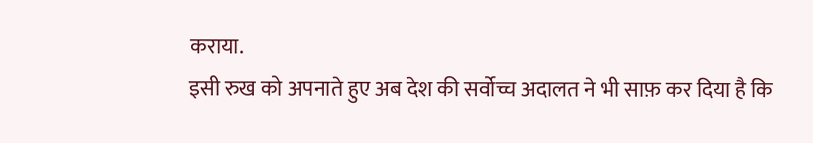कराया.
इसी रुख को अपनाते हुए अब देश की सर्वोच्च अदालत ने भी साफ़ कर दिया है कि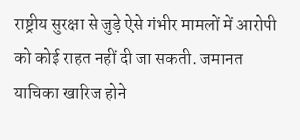राष्ट्रीय सुरक्षा से जुड़े ऐसे गंभीर मामलों में आरोपी को कोई राहत नहीं दी जा सकती. जमानत याचिका खारिज होने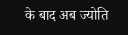के बाद अब ज्योति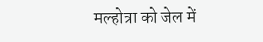मल्होत्रा को जेल में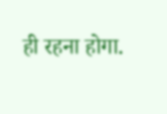ही रहना होगा.